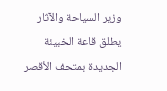وزير السياحة والآثار يطلق قاعة الخبيئة الجديدة بمتحف الأقصر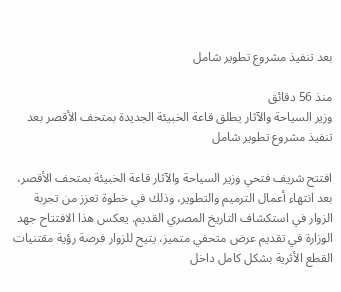بعد تنفيذ مشروع تطوير شامل

منذ 56 دقائق
وزير السياحة والآثار يطلق قاعة الخبيئة الجديدة بمتحف الأقصر بعد تنفيذ مشروع تطوير شامل

افتتح شريف فتحي وزير السياحة والآثار قاعة الخبيئة بمتحف الأقصر، بعد انتهاء أعمال الترميم والتطوير، وذلك في خطوة تعزز من تجربة الزوار في استكشاف التاريخ المصري القديم. يعكس هذا الافتتاح جهد الوزارة في تقديم عرض متحفي متميز، يتيح للزوار فرصة رؤية مقتنيات القطع الأثرية بشكل كامل داخل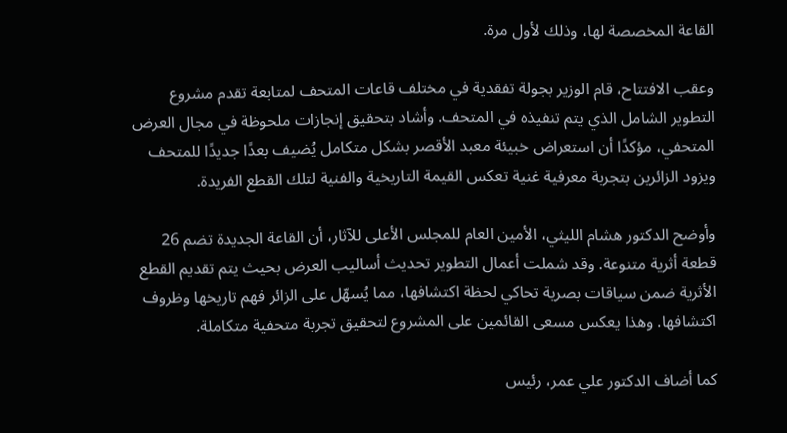القاعة المخصصة لها، وذلك لأول مرة.

وعقب الافتتاح، قام الوزير بجولة تفقدية في مختلف قاعات المتحف لمتابعة تقدم مشروع التطوير الشامل الذي يتم تنفيذه في المتحف. وأشاد بتحقيق إنجازات ملحوظة في مجال العرض المتحفي، مؤكدًا أن استعراض خبيئة معبد الأقصر بشكل متكامل يُضيف بعدًا جديدًا للمتحف ويزود الزائرين بتجربة معرفية غنية تعكس القيمة التاريخية والفنية لتلك القطع الفريدة.

وأوضح الدكتور هشام الليثي، الأمين العام للمجلس الأعلى للآثار، أن القاعة الجديدة تضم 26 قطعة أثرية متنوعة. وقد شملت أعمال التطوير تحديث أساليب العرض بحيث يتم تقديم القطع الأثرية ضمن سياقات بصرية تحاكي لحظة اكتشافها، مما يُسهّل على الزائر فهم تاريخها وظروف اكتشافها. وهذا يعكس مسعى القائمين على المشروع لتحقيق تجربة متحفية متكاملة.

كما أضاف الدكتور علي عمر، رئيس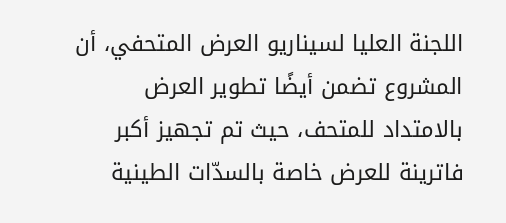اللجنة العليا لسيناريو العرض المتحفي، أن المشروع تضمن أيضًا تطوير العرض بالامتداد للمتحف، حيث تم تجهيز أكبر فاترينة للعرض خاصة بالسدّات الطينية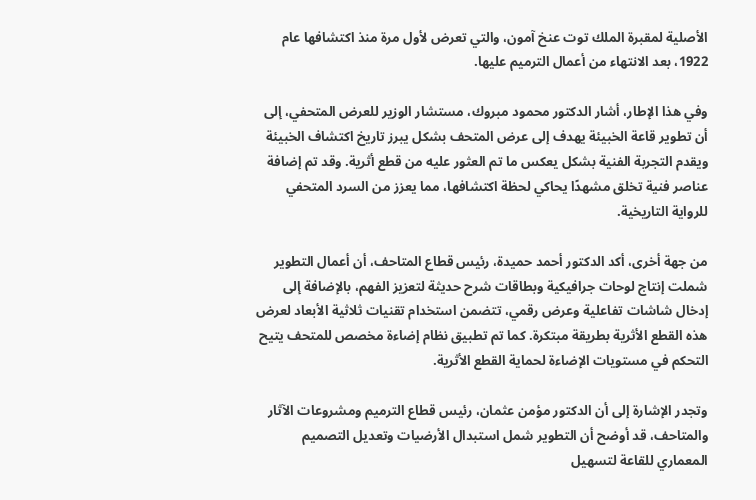الأصلية لمقبرة الملك توت عنخ آمون، والتي تعرض لأول مرة منذ اكتشافها عام 1922، بعد الانتهاء من أعمال الترميم عليها.

وفي هذا الإطار، أشار الدكتور محمود مبروك، مستشار الوزير للعرض المتحفي، إلى أن تطوير قاعة الخبيئة يهدف إلى عرض المتحف بشكل يبرز تاريخ اكتشاف الخبيئة ويقدم التجربة الفنية بشكل يعكس ما تم العثور عليه من قطع أثرية. وقد تم إضافة عناصر فنية تخلق مشهدًا يحاكي لحظة اكتشافها، مما يعزز من السرد المتحفي للرواية التاريخية.

من جهة أخرى، أكد الدكتور أحمد حميدة، رئيس قطاع المتاحف، أن أعمال التطوير شملت إنتاج لوحات جرافيكية وبطاقات شرح حديثة لتعزيز الفهم، بالإضافة إلى إدخال شاشات تفاعلية وعرض رقمي، تتضمن استخدام تقنيات ثلاثية الأبعاد لعرض هذه القطع الأثرية بطريقة مبتكرة. كما تم تطبيق نظام إضاءة مخصص للمتحف يتيح التحكم في مستويات الإضاءة لحماية القطع الأثرية.

وتجدر الإشارة إلى أن الدكتور مؤمن عثمان، رئيس قطاع الترميم ومشروعات الآثار والمتاحف، قد أوضح أن التطوير شمل استبدال الأرضيات وتعديل التصميم المعماري للقاعة لتسهيل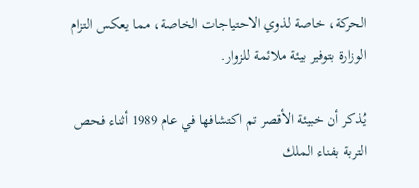الحركة، خاصة لذوي الاحتياجات الخاصة، مما يعكس التزام الوزارة بتوفير بيئة ملائمة للزوار.

يُذكر أن خبيئة الأقصر تم اكتشافها في عام 1989 أثناء فحص التربة بفناء الملك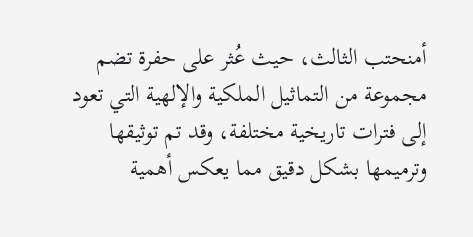أمنحتب الثالث، حيث عُثر على حفرة تضم مجموعة من التماثيل الملكية والإلهية التي تعود إلى فترات تاريخية مختلفة، وقد تم توثيقها وترميمها بشكل دقيق مما يعكس أهمية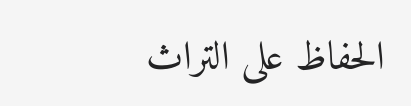الحفاظ على التراث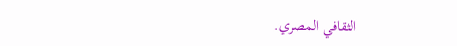الثقافي المصري.